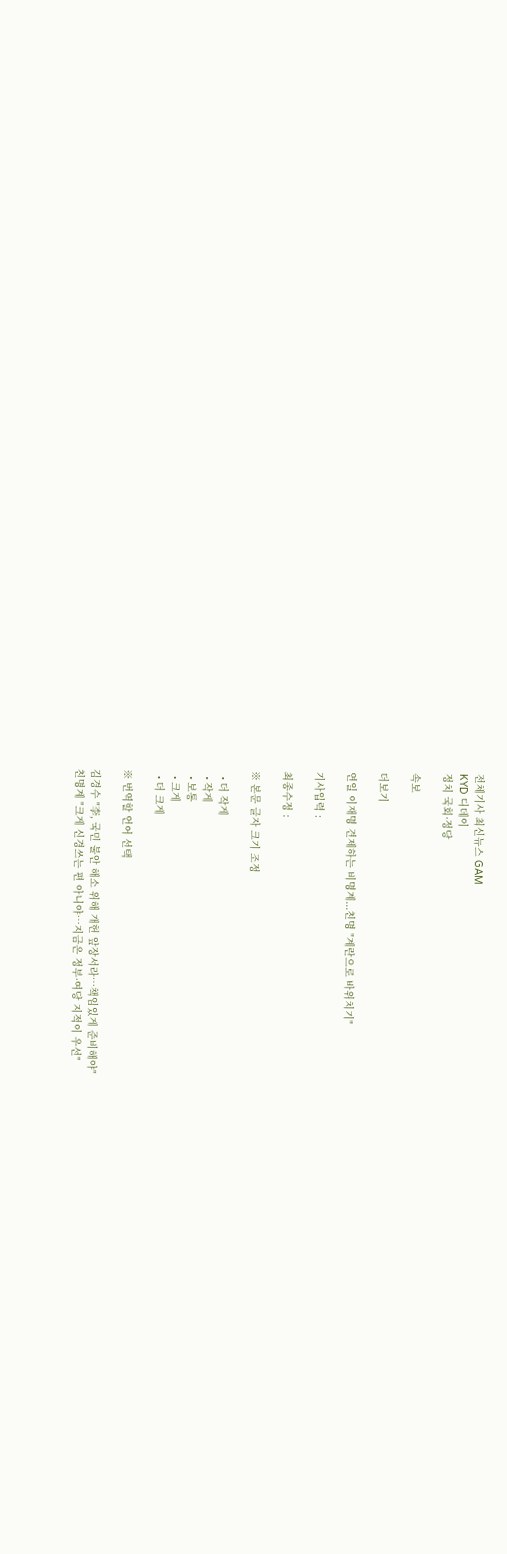전체기사 최신뉴스 GAM
KYD 디데이
정치 국회·정당

속보

더보기

연일 이재명 견제하는 비명계...친명 "계란으로 바위치기"

기사입력 :

최종수정 :

※ 본문 글자 크기 조정

  • 더 작게
  • 작게
  • 보통
  • 크게
  • 더 크게

※ 번역할 언어 선택

김경수 "李, 국민 불안 해소 위해 개헌 앞장서라…책임있게 준비해야"
친명계 "크게 신경쓰는 편 아니야…지금은 정부·여당 지적이 우선"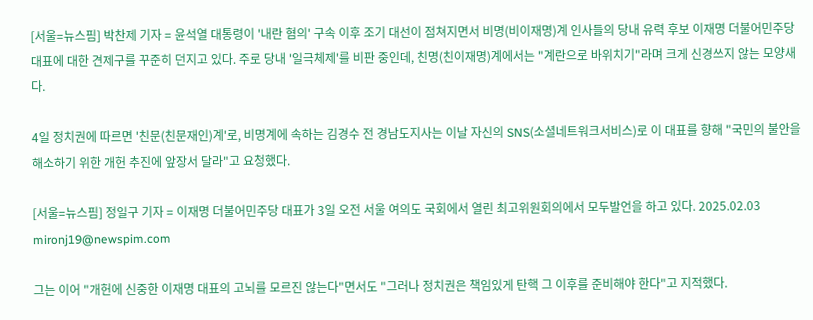[서울=뉴스핌] 박찬제 기자 = 윤석열 대통령이 '내란 혐의' 구속 이후 조기 대선이 점쳐지면서 비명(비이재명)계 인사들의 당내 유력 후보 이재명 더불어민주당 대표에 대한 견제구를 꾸준히 던지고 있다. 주로 당내 '일극체제'를 비판 중인데, 친명(친이재명)계에서는 "계란으로 바위치기"라며 크게 신경쓰지 않는 모양새다.

4일 정치권에 따르면 '친문(친문재인)계'로, 비명계에 속하는 김경수 전 경남도지사는 이날 자신의 SNS(소셜네트워크서비스)로 이 대표를 향해 "국민의 불안을 해소하기 위한 개헌 추진에 앞장서 달라"고 요청했다.

[서울=뉴스핌] 정일구 기자 = 이재명 더불어민주당 대표가 3일 오전 서울 여의도 국회에서 열린 최고위원회의에서 모두발언을 하고 있다. 2025.02.03 mironj19@newspim.com

그는 이어 "개헌에 신중한 이재명 대표의 고뇌를 모르진 않는다"면서도 "그러나 정치권은 책임있게 탄핵 그 이후를 준비해야 한다"고 지적했다.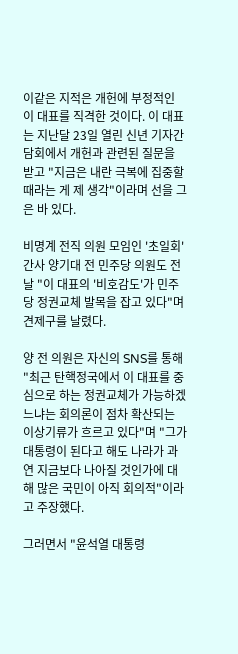이같은 지적은 개헌에 부정적인 이 대표를 직격한 것이다. 이 대표는 지난달 23일 열린 신년 기자간담회에서 개헌과 관련된 질문을 받고 "지금은 내란 극복에 집중할 때라는 게 제 생각"이라며 선을 그은 바 있다.

비명계 전직 의원 모임인 '초일회' 간사 양기대 전 민주당 의원도 전날 "이 대표의 '비호감도'가 민주당 정권교체 발목을 잡고 있다"며 견제구를 날렸다.

양 전 의원은 자신의 SNS를 통해 "최근 탄핵정국에서 이 대표를 중심으로 하는 정권교체가 가능하겠느냐는 회의론이 점차 확산되는 이상기류가 흐르고 있다"며 "그가 대통령이 된다고 해도 나라가 과연 지금보다 나아질 것인가에 대해 많은 국민이 아직 회의적"이라고 주장했다.

그러면서 "윤석열 대통령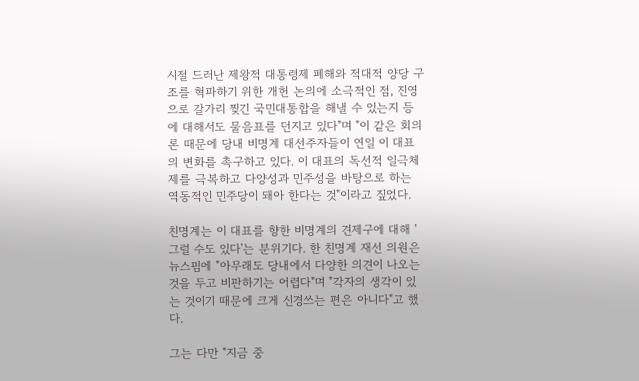시절 드러난 제왕적 대통령제 폐해와 적대적 양당 구조를 혁파하기 위한 개헌 논의에 소극적인 점, 진영으로 갈가리 찢긴 국민대통합을 해낼 수 있는지 등에 대해서도 물음표를 던지고 있다"며 "이 같은 회의론 때문에 당내 비명계 대선주자들이 연일 이 대표의 변화를 촉구하고 있다. 이 대표의 독선적 일극체제를 극복하고 다양성과 민주성을 바탕으로 하는 역동적인 민주당이 돼아 한다는 것"이라고 짚었다.

친명계는 이 대표를 향한 비명계의 견제구에 대해 '그럴 수도 있다'는 분위기다. 한 친명계 재선 의원은 뉴스핌에 "아무래도 당내에서 다양한 의견이 나오는 것을 두고 비판하기는 어렵다"며 "각자의 생각이 있는 것이기 때문에 크게 신경쓰는 편은 아니다"고 했다.

그는 다만 "지금 중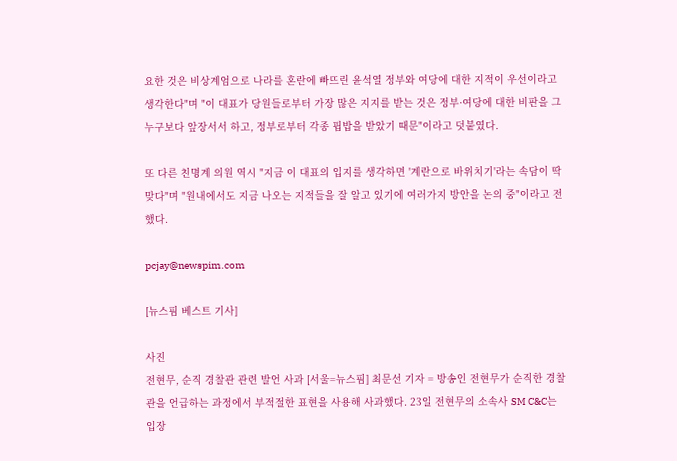요한 것은 비상계엄으로 나라를 혼란에 빠뜨린 윤석열 정부와 여당에 대한 지적이 우선이라고 생각한다"며 "이 대표가 당원들로부터 가장 많은 지지를 받는 것은 정부·여당에 대한 비판을 그 누구보다 앞장서서 하고, 정부로부터 각종 핍밥을 받았기 때문"이라고 덧붙였다.

또 다른 친명계 의원 역시 "지금 이 대표의 입지를 생각하면 '계란으로 바위치기'라는 속담이 딱 맞다"며 "원내에서도 지금 나오는 지적들을 잘 알고 있기에 여러가지 방안을 논의 중"이라고 전했다.

pcjay@newspim.com

[뉴스핌 베스트 기사]

사진
전현무, 순직 경찰관 관련 발언 사과 [서울=뉴스핌] 최문선 기자 = 방송인 전현무가 순직한 경찰관을 언급하는 과정에서 부적절한 표현을 사용해 사과했다. 23일 전현무의 소속사 SM C&C는 입장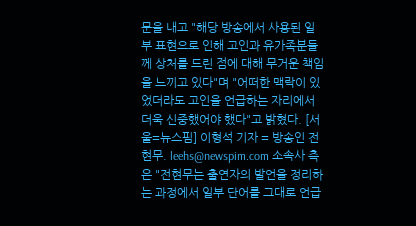문을 내고 "해당 방송에서 사용된 일부 표현으로 인해 고인과 유가족분들께 상처를 드린 점에 대해 무거운 책임을 느끼고 있다"며 "어떠한 맥락이 있었더라도 고인을 언급하는 자리에서 더욱 신중했어야 했다"고 밝혔다. [서울=뉴스핌] 이형석 기자 = 방송인 전현무. leehs@newspim.com 소속사 측은 "전현무는 출연자의 발언을 정리하는 과정에서 일부 단어를 그대로 언급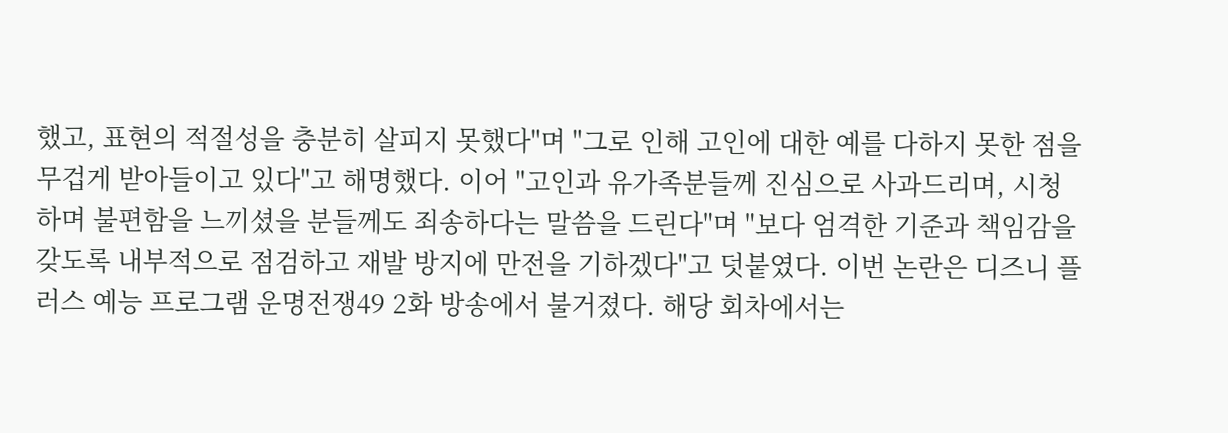했고, 표현의 적절성을 충분히 살피지 못했다"며 "그로 인해 고인에 대한 예를 다하지 못한 점을 무겁게 받아들이고 있다"고 해명했다. 이어 "고인과 유가족분들께 진심으로 사과드리며, 시청하며 불편함을 느끼셨을 분들께도 죄송하다는 말씀을 드린다"며 "보다 엄격한 기준과 책임감을 갖도록 내부적으로 점검하고 재발 방지에 만전을 기하겠다"고 덧붙였다. 이번 논란은 디즈니 플러스 예능 프로그램 운명전쟁49 2화 방송에서 불거졌다. 해당 회차에서는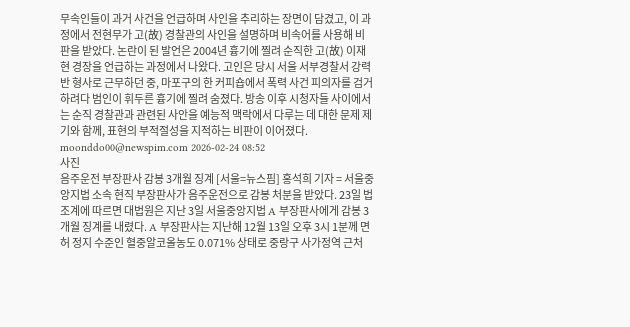무속인들이 과거 사건을 언급하며 사인을 추리하는 장면이 담겼고, 이 과정에서 전현무가 고(故) 경찰관의 사인을 설명하며 비속어를 사용해 비판을 받았다. 논란이 된 발언은 2004년 흉기에 찔려 순직한 고(故) 이재현 경장을 언급하는 과정에서 나왔다. 고인은 당시 서울 서부경찰서 강력반 형사로 근무하던 중, 마포구의 한 커피숍에서 폭력 사건 피의자를 검거하려다 범인이 휘두른 흉기에 찔려 숨졌다. 방송 이후 시청자들 사이에서는 순직 경찰관과 관련된 사안을 예능적 맥락에서 다루는 데 대한 문제 제기와 함께, 표현의 부적절성을 지적하는 비판이 이어졌다. moonddo00@newspim.com 2026-02-24 08:52
사진
음주운전 부장판사 감봉 3개월 징계 [서울=뉴스핌] 홍석희 기자 = 서울중앙지법 소속 현직 부장판사가 음주운전으로 감봉 처분을 받았다. 23일 법조계에 따르면 대법원은 지난 3일 서울중앙지법 A 부장판사에게 감봉 3개월 징계를 내렸다. A 부장판사는 지난해 12월 13일 오후 3시 1분께 면허 정지 수준인 혈중알코올농도 0.071% 상태로 중랑구 사가정역 근처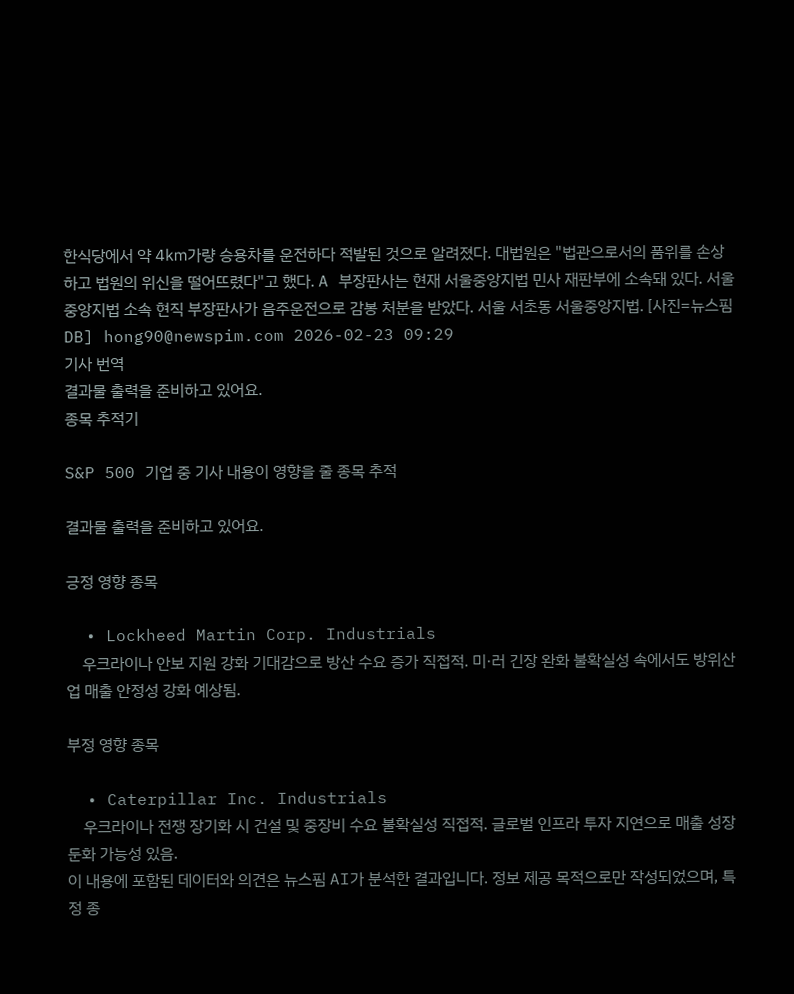한식당에서 약 4㎞가량 승용차를 운전하다 적발된 것으로 알려졌다. 대법원은 "법관으로서의 품위를 손상하고 법원의 위신을 떨어뜨렸다"고 했다. A 부장판사는 현재 서울중앙지법 민사 재판부에 소속돼 있다. 서울중앙지법 소속 현직 부장판사가 음주운전으로 감봉 처분을 받았다. 서울 서초동 서울중앙지법. [사진=뉴스핌DB] hong90@newspim.com 2026-02-23 09:29
기사 번역
결과물 출력을 준비하고 있어요.
종목 추적기

S&P 500 기업 중 기사 내용이 영향을 줄 종목 추적

결과물 출력을 준비하고 있어요.

긍정 영향 종목

  • Lockheed Martin Corp. Industrials
    우크라이나 안보 지원 강화 기대감으로 방산 수요 증가 직접적. 미·러 긴장 완화 불확실성 속에서도 방위산업 매출 안정성 강화 예상됨.

부정 영향 종목

  • Caterpillar Inc. Industrials
    우크라이나 전쟁 장기화 시 건설 및 중장비 수요 불확실성 직접적. 글로벌 인프라 투자 지연으로 매출 성장 둔화 가능성 있음.
이 내용에 포함된 데이터와 의견은 뉴스핌 AI가 분석한 결과입니다. 정보 제공 목적으로만 작성되었으며, 특정 종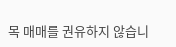목 매매를 권유하지 않습니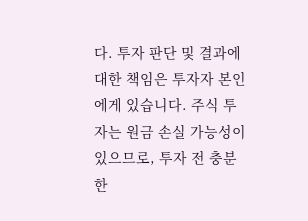다. 투자 판단 및 결과에 대한 책임은 투자자 본인에게 있습니다. 주식 투자는 원금 손실 가능성이 있으므로, 투자 전 충분한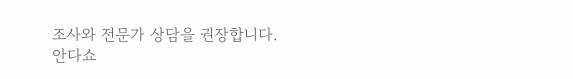조사와 전문가 상담을 권장합니다.
안다쇼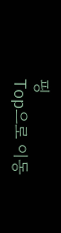핑
Top으로 이동